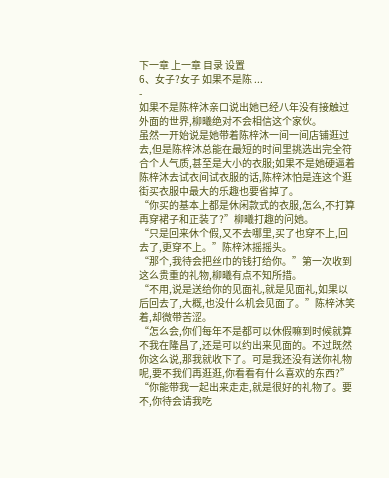下一章 上一章 目录 设置
6、女子?女子 如果不是陈 ...
-
如果不是陈梓沐亲口说出她已经八年没有接触过外面的世界,柳曦绝对不会相信这个家伙。
虽然一开始说是她带着陈梓沐一间一间店铺逛过去,但是陈梓沐总能在最短的时间里挑选出完全符合个人气质,甚至是大小的衣服;如果不是她硬逼着陈梓沐去试衣间试衣服的话,陈梓沐怕是连这个逛街买衣服中最大的乐趣也要省掉了。
“你买的基本上都是休闲款式的衣服,怎么,不打算再穿裙子和正装了?”柳曦打趣的问她。
“只是回来休个假,又不去哪里,买了也穿不上,回去了,更穿不上。”陈梓沐摇摇头。
“那个,我待会把丝巾的钱打给你。”第一次收到这么贵重的礼物,柳曦有点不知所措。
“不用,说是送给你的见面礼,就是见面礼,如果以后回去了,大概,也没什么机会见面了。”陈梓沐笑着,却微带苦涩。
“怎么会,你们每年不是都可以休假嘛到时候就算不我在隆昌了,还是可以约出来见面的。不过既然你这么说,那我就收下了。可是我还没有送你礼物呢,要不我们再逛逛,你看看有什么喜欢的东西?”
“你能带我一起出来走走,就是很好的礼物了。要不,你待会请我吃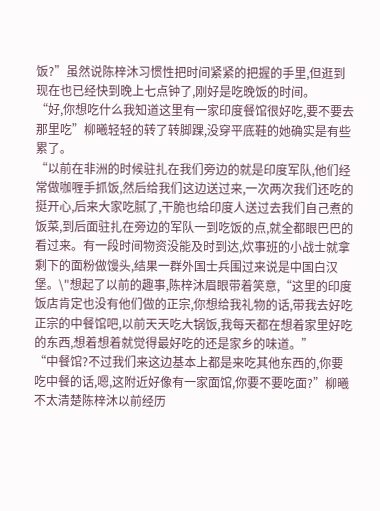饭?”虽然说陈梓沐习惯性把时间紧紧的把握的手里,但逛到现在也已经快到晚上七点钟了,刚好是吃晚饭的时间。
“好,你想吃什么我知道这里有一家印度餐馆很好吃,要不要去那里吃”柳曦轻轻的转了转脚踝,没穿平底鞋的她确实是有些累了。
“以前在非洲的时候驻扎在我们旁边的就是印度军队,他们经常做咖喱手抓饭,然后给我们这边送过来,一次两次我们还吃的挺开心,后来大家吃腻了,干脆也给印度人送过去我们自己煮的饭菜,到后面驻扎在旁边的军队一到吃饭的点,就全都眼巴巴的看过来。有一段时间物资没能及时到达,炊事班的小战士就拿剩下的面粉做馒头,结果一群外国士兵围过来说是中国白汉堡。\"想起了以前的趣事,陈梓沐眉眼带着笑意,“这里的印度饭店肯定也没有他们做的正宗,你想给我礼物的话,带我去好吃正宗的中餐馆吧,以前天天吃大锅饭,我每天都在想着家里好吃的东西,想着想着就觉得最好吃的还是家乡的味道。”
“中餐馆?不过我们来这边基本上都是来吃其他东西的,你要吃中餐的话,嗯,这附近好像有一家面馆,你要不要吃面?”柳曦不太清楚陈梓沐以前经历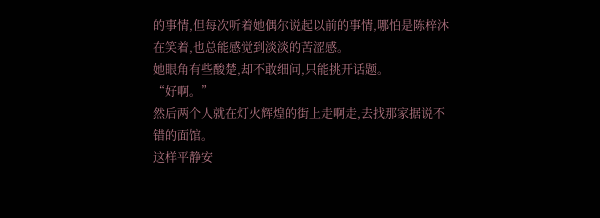的事情,但每次听着她偶尔说起以前的事情,哪怕是陈梓沐在笑着,也总能感觉到淡淡的苦涩感。
她眼角有些酸楚,却不敢细问,只能挑开话题。
“好啊。”
然后两个人就在灯火辉煌的街上走啊走,去找那家据说不错的面馆。
这样平静安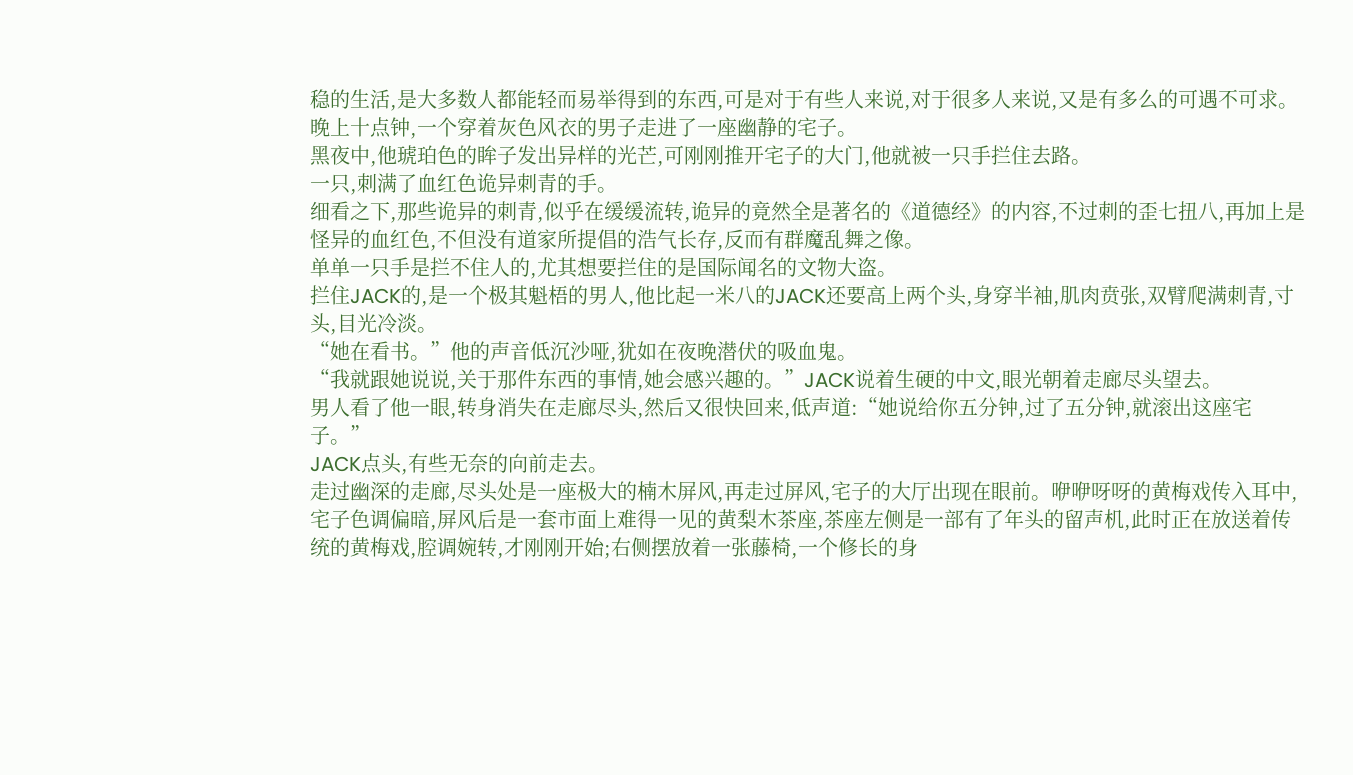稳的生活,是大多数人都能轻而易举得到的东西,可是对于有些人来说,对于很多人来说,又是有多么的可遇不可求。
晚上十点钟,一个穿着灰色风衣的男子走进了一座幽静的宅子。
黑夜中,他琥珀色的眸子发出异样的光芒,可刚刚推开宅子的大门,他就被一只手拦住去路。
一只,刺满了血红色诡异刺青的手。
细看之下,那些诡异的刺青,似乎在缓缓流转,诡异的竟然全是著名的《道德经》的内容,不过刺的歪七扭八,再加上是怪异的血红色,不但没有道家所提倡的浩气长存,反而有群魔乱舞之像。
单单一只手是拦不住人的,尤其想要拦住的是国际闻名的文物大盗。
拦住JACK的,是一个极其魁梧的男人,他比起一米八的JACK还要高上两个头,身穿半袖,肌肉贲张,双臂爬满刺青,寸头,目光冷淡。
“她在看书。”他的声音低沉沙哑,犹如在夜晚潜伏的吸血鬼。
“我就跟她说说,关于那件东西的事情,她会感兴趣的。”JACK说着生硬的中文,眼光朝着走廊尽头望去。
男人看了他一眼,转身消失在走廊尽头,然后又很快回来,低声道:“她说给你五分钟,过了五分钟,就滚出这座宅子。”
JACK点头,有些无奈的向前走去。
走过幽深的走廊,尽头处是一座极大的楠木屏风,再走过屏风,宅子的大厅出现在眼前。咿咿呀呀的黄梅戏传入耳中,宅子色调偏暗,屏风后是一套市面上难得一见的黄梨木茶座,茶座左侧是一部有了年头的留声机,此时正在放送着传统的黄梅戏,腔调婉转,才刚刚开始;右侧摆放着一张藤椅,一个修长的身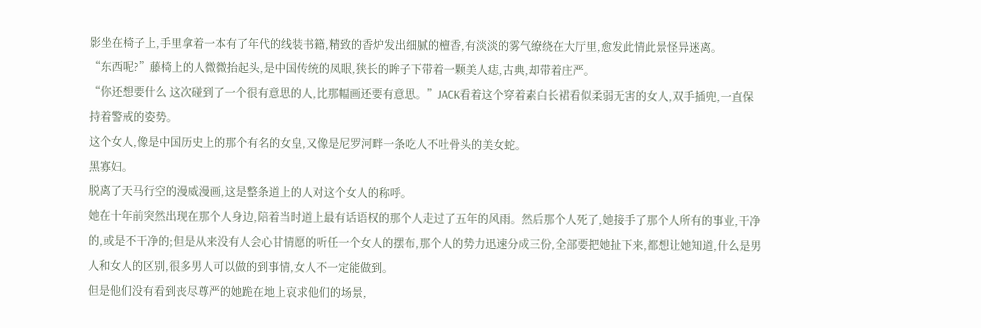影坐在椅子上,手里拿着一本有了年代的线装书籍,精致的香炉发出细腻的檀香,有淡淡的雾气缭绕在大厅里,愈发此情此景怪异迷离。
“东西呢?”藤椅上的人微微抬起头,是中国传统的凤眼,狭长的眸子下带着一颗美人痣,古典,却带着庄严。
“你还想要什么 这次碰到了一个很有意思的人,比那幅画还要有意思。”JACK看着这个穿着素白长裙看似柔弱无害的女人,双手插兜,一直保持着警戒的姿势。
这个女人,像是中国历史上的那个有名的女皇,又像是尼罗河畔一条吃人不吐骨头的美女蛇。
黑寡妇。
脱离了天马行空的漫威漫画,这是整条道上的人对这个女人的称呼。
她在十年前突然出现在那个人身边,陪着当时道上最有话语权的那个人走过了五年的风雨。然后那个人死了,她接手了那个人所有的事业,干净的,或是不干净的;但是从来没有人会心甘情愿的听任一个女人的摆布,那个人的势力迅速分成三份,全部要把她扯下来,都想让她知道,什么是男人和女人的区别,很多男人可以做的到事情,女人不一定能做到。
但是他们没有看到丧尽尊严的她跪在地上哀求他们的场景,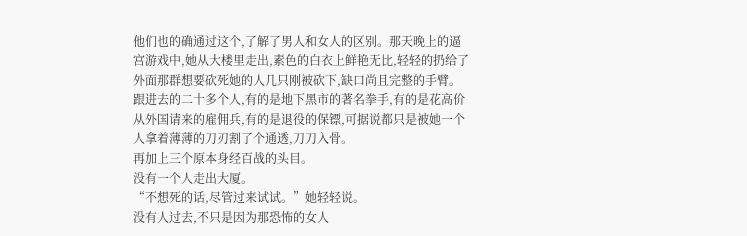他们也的确通过这个,了解了男人和女人的区别。那天晚上的逼宫游戏中,她从大楼里走出,素色的白衣上鲜艳无比,轻轻的扔给了外面那群想要砍死她的人几只刚被砍下,缺口尚且完整的手臂。
跟进去的二十多个人,有的是地下黑市的著名拳手,有的是花高价从外国请来的雇佣兵,有的是退役的保镖,可据说都只是被她一个人拿着薄薄的刀刃割了个通透,刀刀入骨。
再加上三个原本身经百战的头目。
没有一个人走出大厦。
“不想死的话,尽管过来试试。”她轻轻说。
没有人过去,不只是因为那恐怖的女人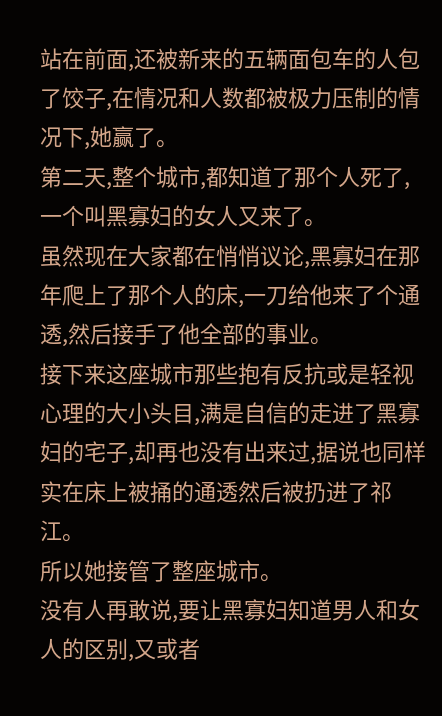站在前面,还被新来的五辆面包车的人包了饺子,在情况和人数都被极力压制的情况下,她赢了。
第二天,整个城市,都知道了那个人死了,一个叫黑寡妇的女人又来了。
虽然现在大家都在悄悄议论,黑寡妇在那年爬上了那个人的床,一刀给他来了个通透,然后接手了他全部的事业。
接下来这座城市那些抱有反抗或是轻视心理的大小头目,满是自信的走进了黑寡妇的宅子,却再也没有出来过,据说也同样实在床上被捅的通透然后被扔进了祁江。
所以她接管了整座城市。
没有人再敢说,要让黑寡妇知道男人和女人的区别,又或者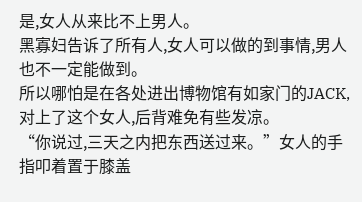是,女人从来比不上男人。
黑寡妇告诉了所有人,女人可以做的到事情,男人也不一定能做到。
所以哪怕是在各处进出博物馆有如家门的JACK,对上了这个女人,后背难免有些发凉。
“你说过,三天之内把东西送过来。”女人的手指叩着置于膝盖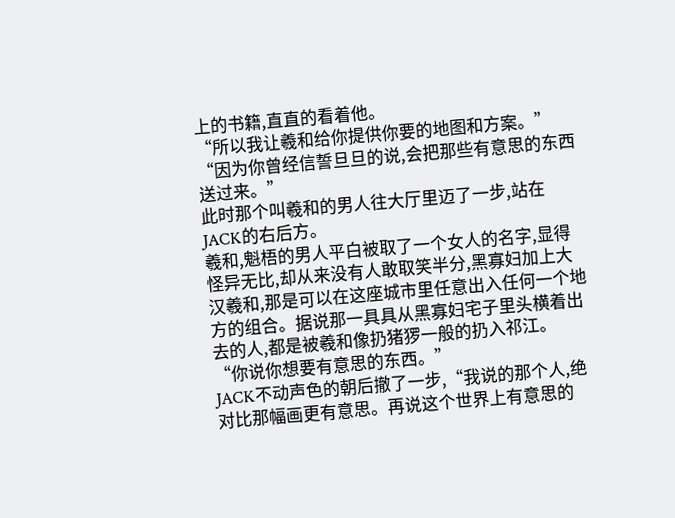上的书籍,直直的看着他。
“所以我让羲和给你提供你要的地图和方案。”
“因为你曾经信誓旦旦的说,会把那些有意思的东西送过来。”
此时那个叫羲和的男人往大厅里迈了一步,站在JACK的右后方。
羲和,魁梧的男人平白被取了一个女人的名字,显得怪异无比,却从来没有人敢取笑半分,黑寡妇加上大汉羲和,那是可以在这座城市里任意出入任何一个地方的组合。据说那一具具从黑寡妇宅子里头横着出去的人,都是被羲和像扔猪猡一般的扔入祁江。
“你说你想要有意思的东西。”
JACK不动声色的朝后撤了一步,“我说的那个人,绝对比那幅画更有意思。再说这个世界上有意思的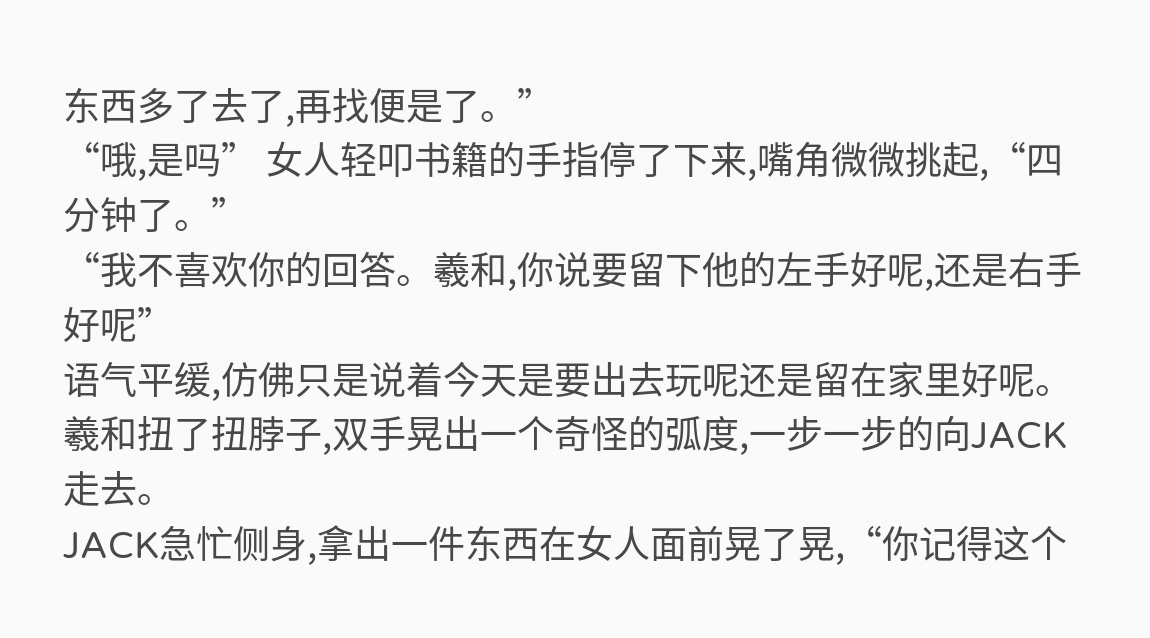东西多了去了,再找便是了。”
“哦,是吗” 女人轻叩书籍的手指停了下来,嘴角微微挑起,“四分钟了。”
“我不喜欢你的回答。羲和,你说要留下他的左手好呢,还是右手好呢”
语气平缓,仿佛只是说着今天是要出去玩呢还是留在家里好呢。
羲和扭了扭脖子,双手晃出一个奇怪的弧度,一步一步的向JACK走去。
JACK急忙侧身,拿出一件东西在女人面前晃了晃,“你记得这个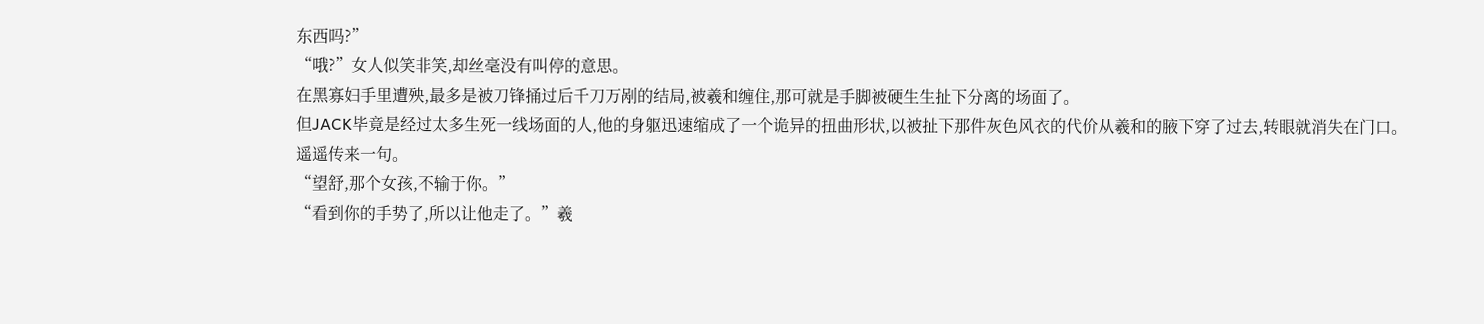东西吗?”
“哦?”女人似笑非笑,却丝毫没有叫停的意思。
在黑寡妇手里遭殃,最多是被刀锋捅过后千刀万剐的结局,被羲和缠住,那可就是手脚被硬生生扯下分离的场面了。
但JACK毕竟是经过太多生死一线场面的人,他的身躯迅速缩成了一个诡异的扭曲形状,以被扯下那件灰色风衣的代价从羲和的腋下穿了过去,转眼就消失在门口。
遥遥传来一句。
“望舒,那个女孩,不输于你。”
“看到你的手势了,所以让他走了。”羲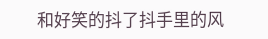和好笑的抖了抖手里的风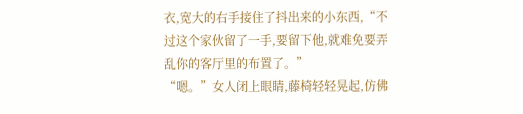衣,宽大的右手接住了抖出来的小东西,“不过这个家伙留了一手,要留下他,就难免要弄乱你的客厅里的布置了。”
“嗯。”女人闭上眼睛,藤椅轻轻晃起,仿佛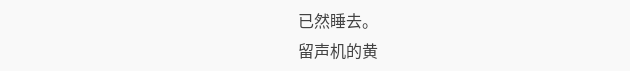已然睡去。
留声机的黄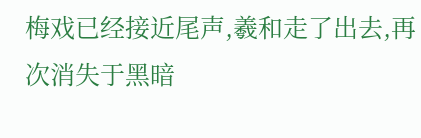梅戏已经接近尾声,羲和走了出去,再次消失于黑暗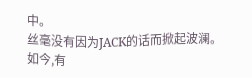中。
丝毫没有因为JACK的话而掀起波澜。
如今,有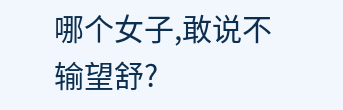哪个女子,敢说不输望舒?